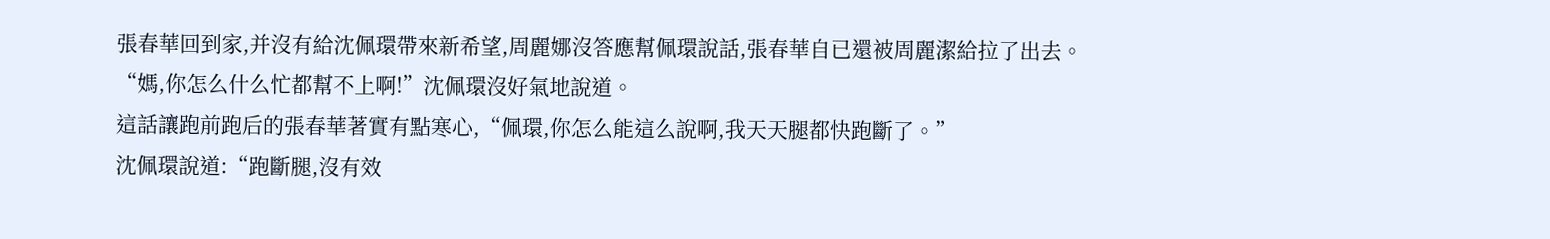張春華回到家,并沒有給沈佩環帶來新希望,周麗娜沒答應幫佩環說話,張春華自已還被周麗潔給拉了出去。
“媽,你怎么什么忙都幫不上啊!”沈佩環沒好氣地說道。
這話讓跑前跑后的張春華著實有點寒心,“佩環,你怎么能這么說啊,我天天腿都快跑斷了。”
沈佩環說道:“跑斷腿,沒有效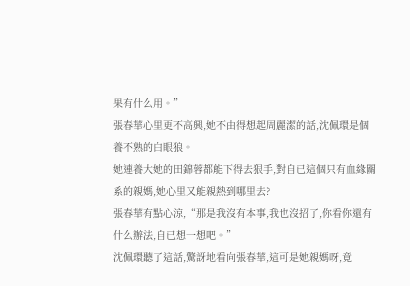果有什么用。”
張春華心里更不高興,她不由得想起周麗潔的話,沈佩環是個養不熟的白眼狼。
她連養大她的田錦蓉都能下得去狠手,對自已這個只有血緣關系的親媽,她心里又能親熱到哪里去?
張春華有點心涼,“那是我沒有本事,我也沒招了,你看你還有什么辦法,自已想一想吧。”
沈佩環聽了這話,驚訝地看向張春華,這可是她親媽呀,竟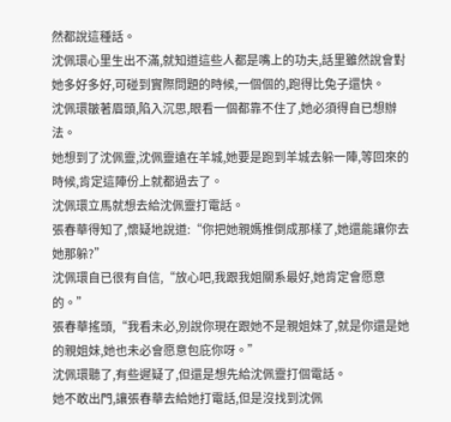然都說這種話。
沈佩環心里生出不滿,就知道這些人都是嘴上的功夫,話里雖然說會對她多好多好,可碰到實際問題的時候,一個個的,跑得比兔子還快。
沈佩環皺著眉頭,陷入沉思,眼看一個都靠不住了,她必須得自已想辦法。
她想到了沈佩靈,沈佩靈遠在羊城,她要是跑到羊城去躲一陣,等回來的時候,肯定這陣份上就都過去了。
沈佩環立馬就想去給沈佩靈打電話。
張春華得知了,懷疑地說道:“你把她親媽推倒成那樣了,她還能讓你去她那躲?”
沈佩環自已很有自信,“放心吧,我跟我姐關系最好,她肯定會愿意的。”
張春華搖頭,“我看未必,別說你現在跟她不是親姐妹了,就是你還是她的親姐妹,她也未必會愿意包庇你呀。”
沈佩環聽了,有些遲疑了,但還是想先給沈佩靈打個電話。
她不敢出門,讓張春華去給她打電話,但是沒找到沈佩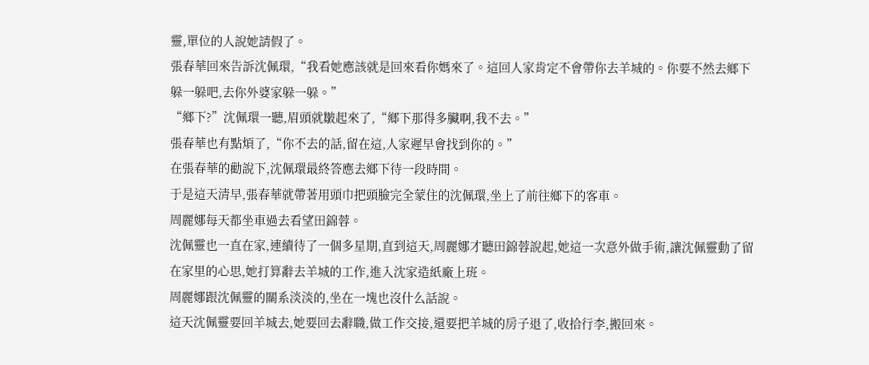靈,單位的人說她請假了。
張春華回來告訴沈佩環,“我看她應該就是回來看你媽來了。這回人家肯定不會帶你去羊城的。你要不然去鄉下躲一躲吧,去你外婆家躲一躲。”
“鄉下?”沈佩環一聽,眉頭就皺起來了,“鄉下那得多臟啊,我不去。”
張春華也有點煩了,“你不去的話,留在這,人家遲早會找到你的。”
在張春華的勸說下,沈佩環最終答應去鄉下待一段時間。
于是這天清早,張春華就帶著用頭巾把頭臉完全蒙住的沈佩環,坐上了前往鄉下的客車。
周麗娜每天都坐車過去看望田錦蓉。
沈佩靈也一直在家,連續待了一個多星期,直到這天,周麗娜才聽田錦蓉說起,她這一次意外做手術,讓沈佩靈動了留在家里的心思,她打算辭去羊城的工作,進入沈家造紙廠上班。
周麗娜跟沈佩靈的關系淡淡的,坐在一塊也沒什么話說。
這天沈佩靈要回羊城去,她要回去辭職,做工作交接,還要把羊城的房子退了,收拾行李,搬回來。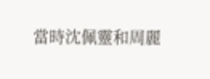當時沈佩靈和周麗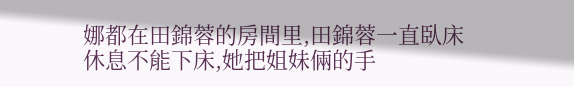娜都在田錦蓉的房間里,田錦蓉一直臥床休息不能下床,她把姐妹倆的手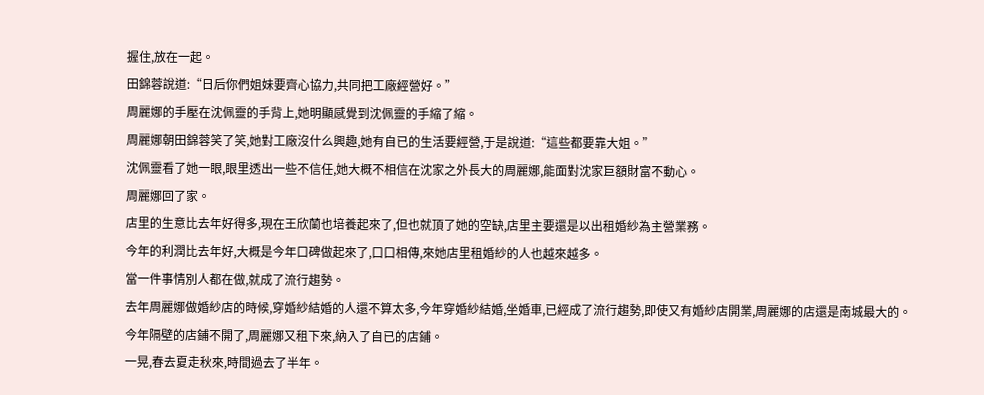握住,放在一起。
田錦蓉說道:“日后你們姐妹要齊心協力,共同把工廠經營好。”
周麗娜的手壓在沈佩靈的手背上,她明顯感覺到沈佩靈的手縮了縮。
周麗娜朝田錦蓉笑了笑,她對工廠沒什么興趣,她有自已的生活要經營,于是說道:“這些都要靠大姐。”
沈佩靈看了她一眼,眼里透出一些不信任,她大概不相信在沈家之外長大的周麗娜,能面對沈家巨額財富不動心。
周麗娜回了家。
店里的生意比去年好得多,現在王欣蘭也培養起來了,但也就頂了她的空缺,店里主要還是以出租婚紗為主營業務。
今年的利潤比去年好,大概是今年口碑做起來了,口口相傳,來她店里租婚紗的人也越來越多。
當一件事情別人都在做,就成了流行趨勢。
去年周麗娜做婚紗店的時候,穿婚紗結婚的人還不算太多,今年穿婚紗結婚,坐婚車,已經成了流行趨勢,即使又有婚紗店開業,周麗娜的店還是南城最大的。
今年隔壁的店鋪不開了,周麗娜又租下來,納入了自已的店鋪。
一晃,春去夏走秋來,時間過去了半年。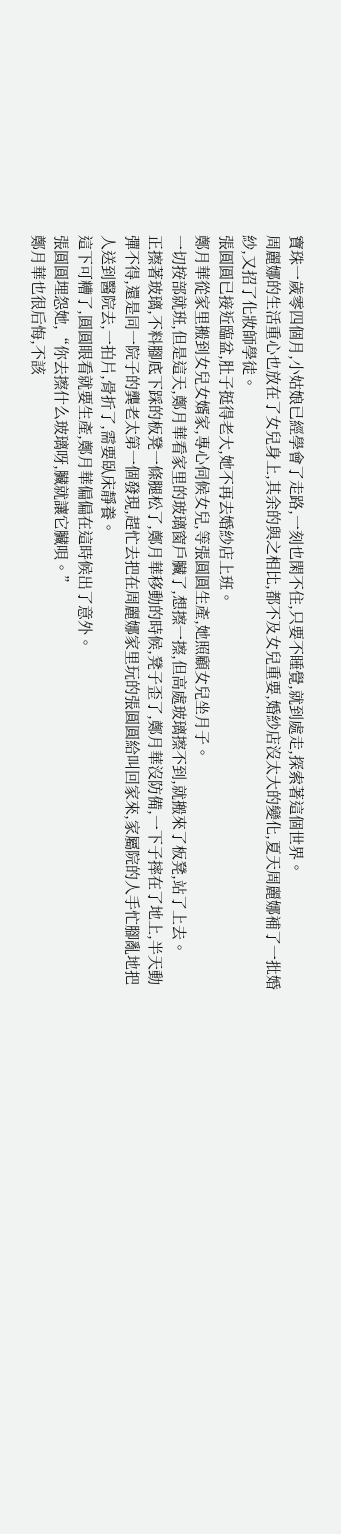寶珠一歲零四個月,小姑娘已經學會了走路,一刻也閑不住,只要不睡覺,就到處走,探索著這個世界。
周麗娜的生活重心也放在了女兒身上,其余的與之相比,都不及女兒重要,婚紗店沒太大的變化,夏天周麗娜補了一批婚紗,又招了化妝師學徒。
張圓圓已接近臨盆,肚子挺得老大,她不再去婚紗店上班。
鄭月華從家里搬到女兒女婿家,專心伺候女兒,等張圓圓生產,她照顧女兒坐月子。
一切按部就班,但是這天,鄭月華看家里的玻璃窗戶臟了,想擦一擦,但高處玻璃擦不到,就搬來了板凳,站了上去。
正擦著玻璃,不料腳底下踩的板凳一條腿松了,鄭月華移動的時候,凳子歪了,鄭月華沒防備,一下子摔在了地上,半天動彈不得,還是同一院子的龔老太第一個發現,趕忙去把在周麗娜家里玩的張圓圓給叫回家來,家屬院的人手忙腳亂地把人送到醫院去,一拍片,骨折了,需要臥床靜養。
這下可糟了,圓圓眼看就要生產,鄭月華偏偏在這時候出了意外。
張圓圓埋怨她,“你去擦什么玻璃呀,臟就讓它臟唄。”
鄭月華也很后悔,不該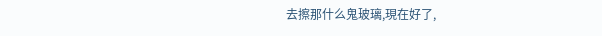去擦那什么鬼玻璃,現在好了,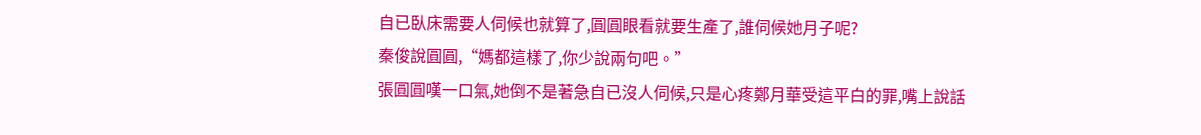自已臥床需要人伺候也就算了,圓圓眼看就要生產了,誰伺候她月子呢?
秦俊說圓圓,“媽都這樣了,你少說兩句吧。”
張圓圓嘆一口氣,她倒不是著急自已沒人伺候,只是心疼鄭月華受這平白的罪,嘴上說話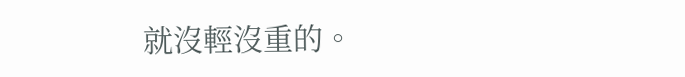就沒輕沒重的。